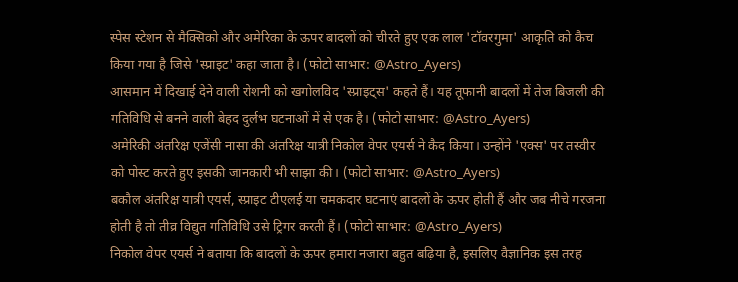स्पेस स्टेशन से मैक्सिको और अमेरिका के ऊपर बादलों को चीरते हुए एक लाल 'टॉवरगुमा' आकृति को कैच किया गया है जिसे 'स्प्राइट' कहा जाता है। (फोटो साभार: @Astro_Ayers)
आसमान में दिखाई देने वाली रोशनी को खगोलविद 'स्प्राइट्स' कहते हैं। यह तूफानी बादलों में तेज बिजली की गतिविधि से बनने वाली बेहद दुर्लभ घटनाओं में से एक है। (फोटो साभार: @Astro_Ayers)
अमेरिकी अंतरिक्ष एजेंसी नासा की अंतरिक्ष यात्री निकोल वेपर एयर्स ने कैद किया। उन्होंने 'एक्स' पर तस्वीर को पोस्ट करते हुए इसकी जानकारी भी साझा की। (फोटो साभार: @Astro_Ayers)
बकौल अंतरिक्ष यात्री एयर्स, स्प्राइट टीएलई या चमकदार घटनाएं बादलों के ऊपर होती हैं और जब नीचे गरजना होती है तो तीव्र विद्युत गतिविधि उसे ट्रिगर करती हैं। (फोटो साभार: @Astro_Ayers)
निकोल वेपर एयर्स ने बताया कि बादलों के ऊपर हमारा नजारा बहुत बढ़िया है, इसलिए वैज्ञानिक इस तरह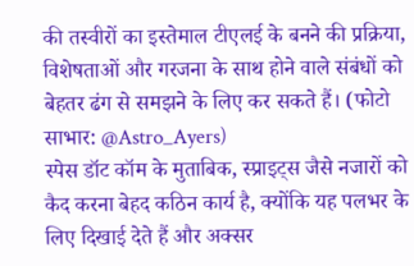की तस्वीरों का इस्तेमाल टीएलई के बनने की प्रक्रिया, विशेषताओं और गरजना के साथ होने वाले संबंधों को बेहतर ढंग से समझने के लिए कर सकते हैं। (फोटो साभार: @Astro_Ayers)
स्पेस डॉट कॉम के मुताबिक, स्प्राइट्स जैसे नजारों को कैद करना बेहद कठिन कार्य है, क्योंकि यह पलभर के लिए दिखाई देते हैं और अक्सर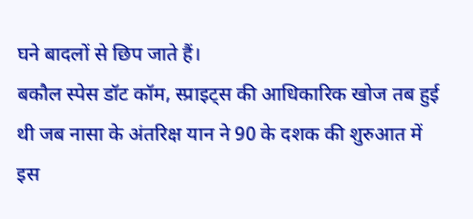घने बादलों से छिप जाते हैं।
बकौल स्पेस डॉट कॉम, स्प्राइट्स की आधिकारिक खोज तब हुई थी जब नासा के अंतरिक्ष यान ने 90 के दशक की शुरुआत में इस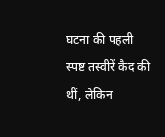घटना की पहली स्पष्ट तस्वीरें कैद की थीं, लेकिन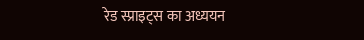रेड स्प्राइट्स का अध्ययन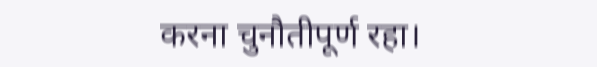करना चुनौतीपूर्ण रहा।